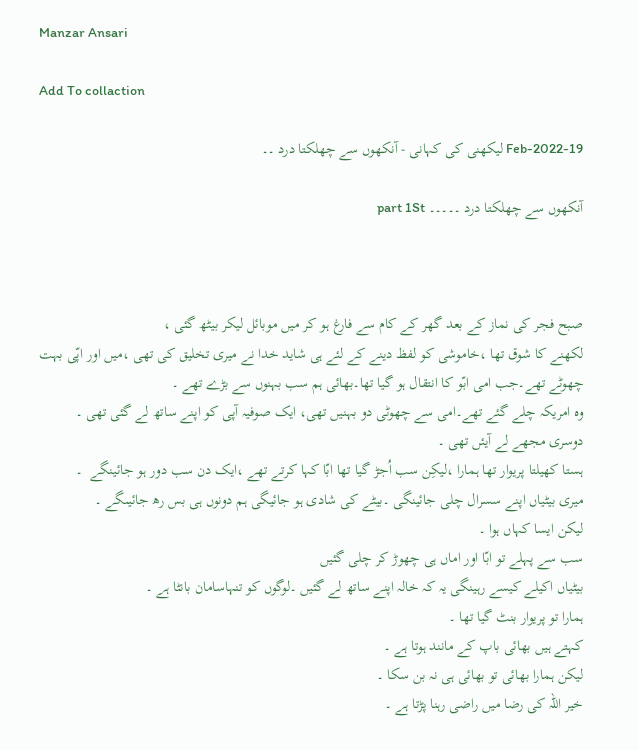Manzar Ansari

Add To collaction

19-Feb-2022 لیکھنی کی کہانی - آنکھوں سے چھلکتا درد ۔۔

آنکھوں سے چھلکتا درد ۔۔۔۔۔ part 1St



صبح فجر کی نماز کے بعد گھر کے کام سے فارغ ہو کر میں موبائل لیکر بیٹھ گئی ،
لکھنے کا شوق تھا ،خاموشی کو لفظ دینے کے لئے ہی شاید خدا نے میری تخلیق کی تھی ،میں اور اپّی بہت چھوٹے تھے۔جب امی ابّو کا انتقال ہو گیا تھا۔بھائی ہم سب بہنوں سے بڑے تھے ۔
وہ امریکہ چلے گئے تھے۔امی سے چھوٹی دو بہنیں تھی، ایک صوفیہ آپی کو اپنے ساتھ لے گئی تھی ۔
دوسری مجھے لے آیئں تھی ۔
ہستا کھیلتا پریوار تھا ہمارا ،لیکِن سب اُجڑ گیا تھا ابّا کہا کرتے تھے ،ایک دن سب دور ہو جائینگے  ۔
میری بیٹیاں اپنے سسرال چلی جائینگی ۔بیٹے کی شادی ہو جائیگی ہم دونوں ہی بس رھ جائیںگے ۔
لیکن ایسا کہاں ہوا ۔
سب سے پہلے تو ابّا اور اماں ہی چھوڑ کر چلی گئیں
بیٹیاں اکیلے کیسے رہینگی یہ کہ خالہ اپنے ساتھ لے گئیں ۔لوگوں کو تنہاسامان بانٹا ہے ۔
ہمارا تو پریوار بنٹ گیا تھا ۔
کہتے ہیں بھائی باپ کے مانند ہوتا ہے ۔
لیکن ہمارا بھائی تو بھائی ہی نہ بن سکا ۔
خیر اللہ کی رضا میں راضی رہنا پڑتا ہے ۔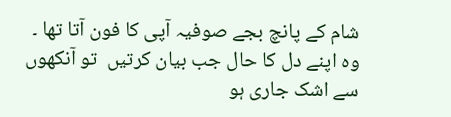شام کے پانچ بجے صوفیہ آپی کا فون آتا تھا ۔
وہ اپنے دل کا حال جب بیان کرتیں  تو آنکھوں سے اشک جاری ہو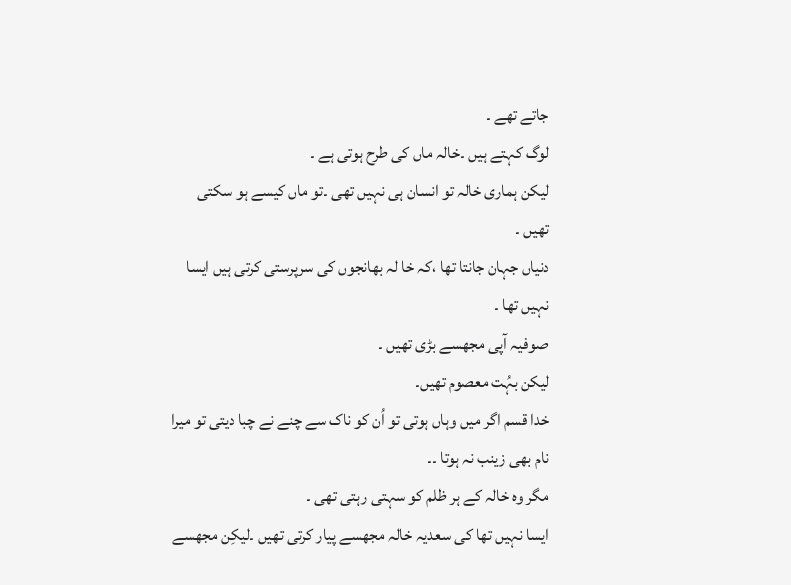جاتے تھے ۔
لوگ کہتے ہیں ۔خالہ ماں کی طرح ہوتی ہے ۔
لیکن ہماری خالہ تو انسان ہی نہیں تھی ۔تو ماں کیسے ہو سکتی تھیں ۔
دنیاں جہان جانتا تھا ،کہ خا لہ بھانجوں کی سرپرستی کرتی ہیں ایسا نہیں تھا ۔
صوفیہ آپی مجھسے بڑی تھیں ۔
لیکن بہُت معصوم تھیں۔
خدا قسم اگر میں وہاں ہوتی تو اُن کو ناک سے چنے نے چبا دیتی تو میرا نام بھی زینب نہ ہوتا ۔۔
مگر وہ خالہ کے ہر ظلم کو سہتی رہتی تھی ۔
ایسا نہیں تھا کی سعدیہ خالہ مجھسے پیار کرتی تھیں ۔لیکِن مجھسے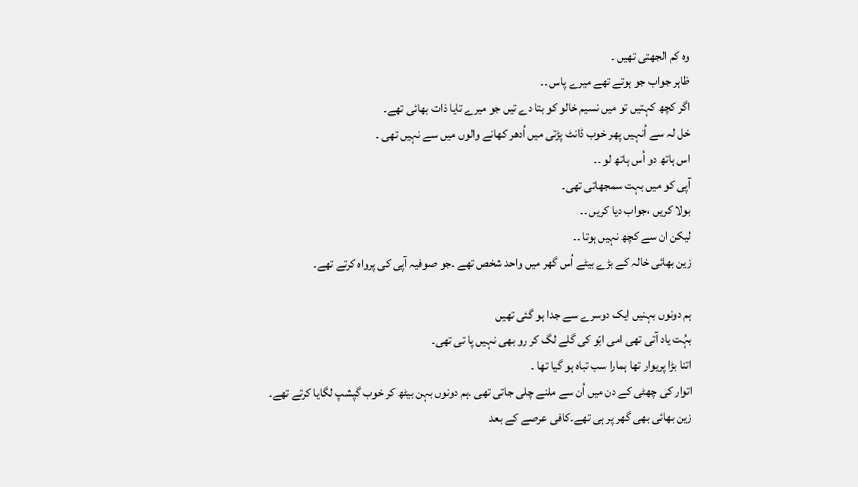وہ کم الجھتی تھیں ۔
ظاہر جواب جو ہوتے تھے میرے پاس ۔۔
اگر کچھ کہتیں تو میں نسیم خالو کو بتا دے تیں جو میرے تایا ذات بھائی تھے۔
خل لہ سے اُنہیں پھر خوب ڈانٹ پڑتی میں اُدھر کھانے والوں میں سے نہیں تھی ۔
اس ہاتھ دو اُس ہاتھ لو ۔۔
آپی کو میں بہت سمجھاتی تھی۔
بولا کریں ،جواب دیا کریں ۔۔
لیکن ان سے کچھ نہیں ہوتا ۔۔
زین بھائی خالہ کے بڑے بیٹے اُس گھر میں واحد شخص تھے ۔جو صوفیہ آپی کی پرواہ کرتے تھے۔

ہم دونوں بہنیں ایک دوسرے سے جدا ہو گئی تھیں
بہُت یاد آتی تھی امی ابّو کی گلے لگ کر رو بھی نہیں پا تی تھی۔
اتنا بڑا پریوار تھا ہمارا سب تباہ ہو گیا تھا ۔
اتوار کی چھٹی کے دن میں اُن سے ملنے چلی جاتی تھی ۔ہم دونوں بہن بیٹھ کر خوب گپشپ لگایا کرتے تھے۔
زین بھائی بھی گھر پر ہی تھے۔کافی عرصے کے بعد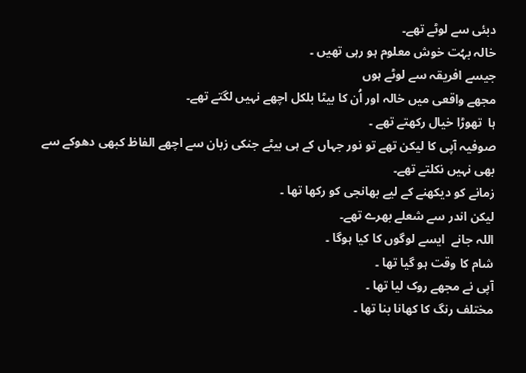دبئی سے لوٹے تھے۔
خالہ بہُت خوش معلوم ہو رہی تھیں ۔
جیسے افریقہ سے لوٹے ہوں
مجھے واقعی میں خالہ اور اُن کا بیٹا بلکل اچھے نہیں لگتے تھے۔
ہا  تھوڑا خیال رکھتے تھے ۔
صوفیہ آپی کا لیکن تھے تو نور جہاں کے ہی بیٹے جنکی زبان سے اچھے الفاظ کبھی دھوکے سے بھی نہیں نکلتے تھے۔
زمانے کو دیکھنے کے لیے بھانجی کو رکھا تھا ۔
لیکن اندر سے شعلے بھرے تھے۔
اللہ جانے  ایسے لوگوں کا کیا ہوگا ۔
شام کا وقت ہو گیا تھا ۔
آپی نے مجھے روک لیا تھا ۔
مختلف رنگ کا کھانا بنا تھا ۔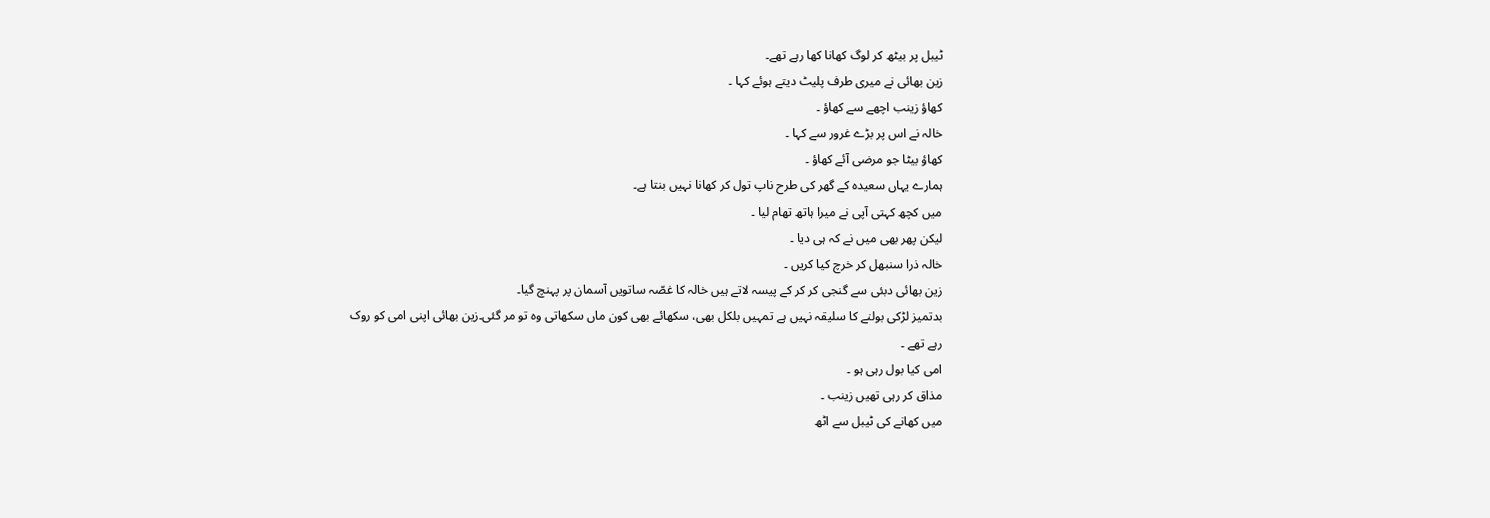ٹیبل پر بیٹھ کر لوگ کھانا کھا رہے تھے۔
زین بھائی نے میری طرف پلیٹ دیتے ہوئے کہا ۔
کھاؤ زینب اچھے سے کھاؤ ۔
خالہ نے اس پر بڑے غرور سے کہا ۔
کھاؤ بیٹا جو مرضی آئے کھاؤ ۔
ہمارے یہاں سعیدہ کے گھر کی طرح ناپ تول کر کھانا نہیں بنتا ہے۔
میں کچھ کہتی آپی نے میرا ہاتھ تھام لیا ۔
لیکن پھر بھی میں نے کہ ہی دیا ۔
خالہ ذرا سنبھل کر خرچ کیا کریں ۔
زین بھائی دبئی سے گنجی کر کر کے پیسہ لاتے ہیں خالہ کا غصّہ ساتویں آسمان پر پہنچ گیا۔
بدتمیز لڑکی بولنے کا سلیقہ نہیں ہے تمہیں بلکل بھی، سکھائے بھی کون ماں سکھاتی وہ تو مر گئی۔زین بھائی اپنی امی کو روک رہے تھے ۔
امی کیا بول رہی ہو ۔
مذاق کر رہی تھیں زینب ۔
میں کھانے کی ٹیبل سے اٹھ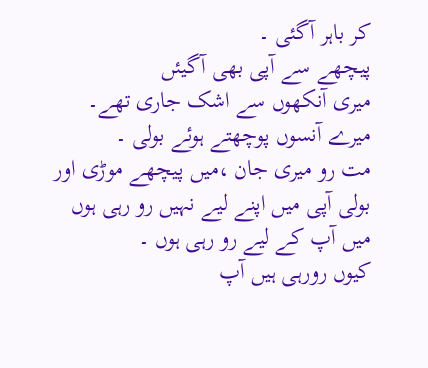کر باہر آگئی ۔
پیچھے سے آپی بھی آگیئں
میری آنکھوں سے اشک جاری تھے۔
میرے آنسوں پوچھتے ہوئے بولی ۔
مت رو میری جان ،میں پیچھے موڑی اور بولی آپی میں اپنے لیے نہیں رو رہی ہوں میں آپ کے لیے رو رہی ہوں ۔
کیوں رورہی ہیں آپ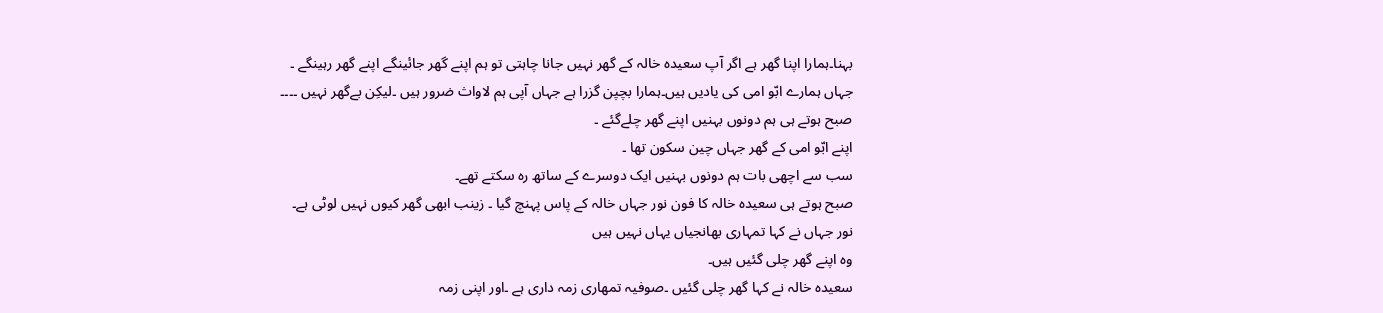بہنا۔ہمارا اپنا گھر ہے اگر آپ سعیدہ خالہ کے گھر نہیں جانا چاہتی تو ہم اپنے گھر جائینگے اپنے گھر رہینگے ۔
جہاں ہمارے ابّو امی کی یادیں ہیں۔ہمارا بچپن گزرا ہے جہاں آپی ہم لاواث ضرور ہیں ۔لیکِن بےگھر نہیں ۔۔۔۔
صبح ہوتے ہی ہم دونوں بہنیں اپنے گھر چلےگئے ۔
اپنے ابّو امی کے گھر جہاں چین سکون تھا ۔
سب سے اچھی بات ہم دونوں بہنیں ایک دوسرے کے ساتھ رہ سکتے تھے۔
صبح ہوتے ہی سعیدہ خالہ کا فون نور جہاں خالہ کے پاس پہنچ گیا ۔ زینب ابھی گھر کیوں نہیں لوٹی ہے۔
نور جہاں نے کہا تمہاری بھانجیاں یہاں نہیں ہیں
وہ اپنے گھر چلی گئیں ہیں۔
سعیدہ خالہ نے کہا گھر چلی گئیں ۔صوفیہ تمھاری زمہ داری ہے ۔اور اپنی زمہ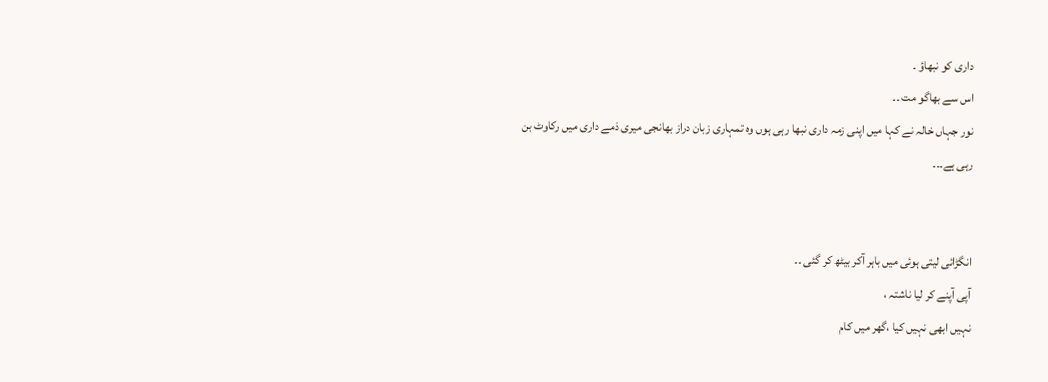داری کو نبھاؤ ۔
اس سے بھاگو مت ۔۔
نور جہاں خالہ نے کہا میں اپنی زمہ داری نبھا رہی ہوں وہ تمہاری زبان دراز بھانجی میری ذمے داری میں رکاوٹ بن رہی ہے۔۔۔


انگڑائی لیتی ہوئی میں باہر آکر بیٹھ کر گئی ۔۔
آپی آپنے کر لیا ناشتہ ،
نہیں ابھی نہیں کیا ،گھر میں کام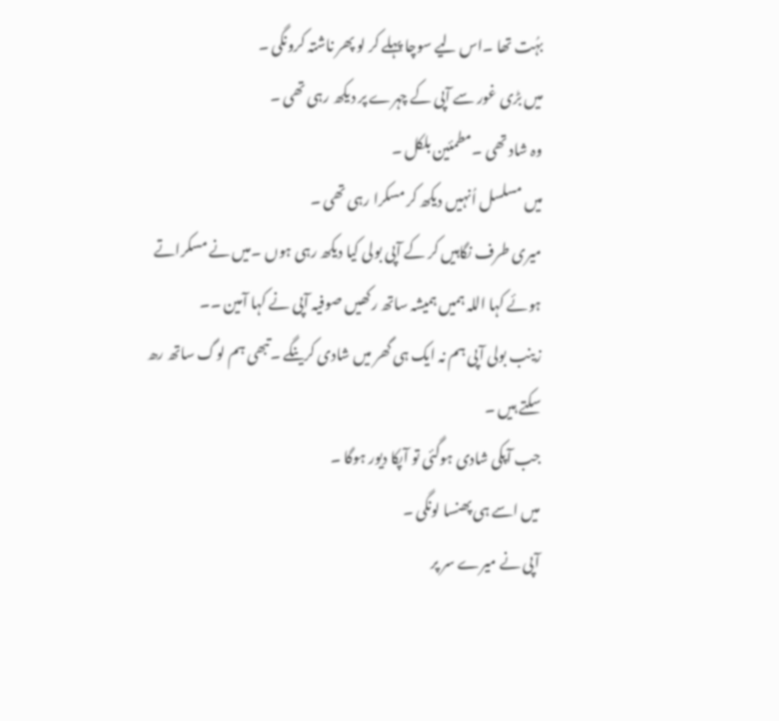بہُت تھا ۔اس لیے سوچا پہلے کر لو پھر ناشتہ کرونگی ۔
میں بڑی غور سے آپی کے چہرے پر دیکھ رہی تھی ۔
وہ شاد تھی ۔مطمئین بلکل ۔
میں مسلسل اُنہیں دیکھ کر مسکرا رہی تھی ۔
میری طرف نگاہیں کر کے آپی بولی کیا دیکھ رہی ہوں ۔میں نے مسکراتے ہوئے کہا اللہ ہمیں ہمیشہ ساتھ رکھیں صوفیہ آپی نے کہا آمین ۔۔
زینب بولی آپی ہم نہ ایک ہی گھر میں شادی کرینگے ۔تبھی ہم لوگ ساتھ رھ سکتے ہیں ۔
جب آپکی شادی ہوگئی تو آپکا دیور ہوگا ۔
میں اسے ہی پھنسا لونگی ۔
آپی نے میرے سر پر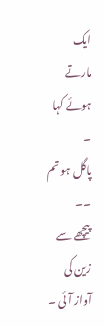ایک مارتے ہوئے کہا ۔
پاگل ہو تم ۔۔
پیچھے سے زین کی آواز آئی ۔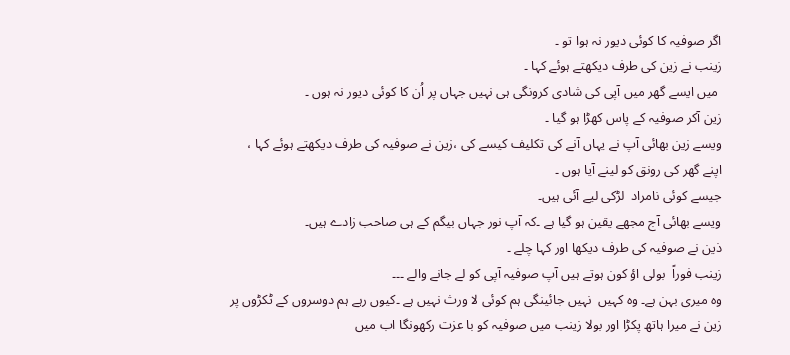اگر صوفیہ کا کوئی دیور نہ ہوا تو ۔
زینب نے زین کی طرف دیکھتے ہوئے کہا ۔
 میں ایسے گھر میں آپی کی شادی کرونگی ہی نہیں جہاں پر اُن کا کوئی دیور نہ ہوں ۔
زین آکر صوفیہ کے پاس کھڑا ہو گیا ۔
ویسے زین بھائی آپ نے یہاں آنے کی تکلیف کیسے کی ،زین نے صوفیہ کی طرف دیکھتے ہوئے کہا ،
اپنے گھر کی رونق کو لینے آیا ہوں ۔
جیسے کوئی نامراد  لڑکی لیے آئی ہیں۔
ویسے بھائی آج مجھے یقین ہو گیا ہے ۔کہ آپ نور جہاں بیگم کے ہی صاحب زادے ہیں۔
ذین نے صوفیہ کی طرف دیکھا اور کہا چلے ۔
زینب فوراً  بولی اؤ کون ہوتے ہیں آپ صوفیہ آپی کو لے جانے والے ۔۔۔
وہ میری بہن ہے۔ وہ کہیں  نہیں جائینگی ہم کوئی لا ورث نہیں ہے ۔کیوں رہے ہم دوسروں کے ٹکڑوں پر
زین نے میرا ہاتھ پکڑا اور بولا زینب میں صوفیہ کو با عزت رکھونگا اب میں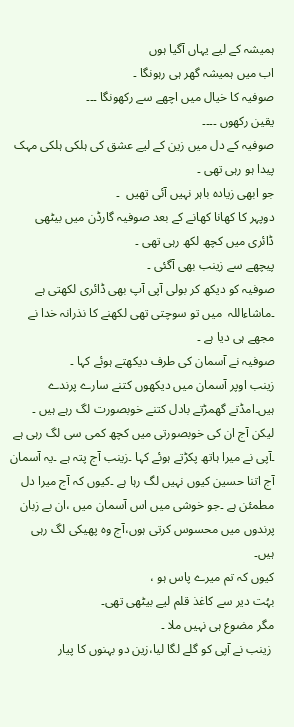ہمیشہ کے لیے یہاں آگیا ہوں
اب میں ہمیشہ گھر ہی رہونگا ۔
صوفیہ کا خیال میں اچھے سے رکھونگا ۔۔۔
یقین رکھوں ۔۔۔۔
صوفیہ کے دل میں زین کے لیے عشق کی ہلکی ہلکی مہک پیدا ہو رہی تھی ۔
جو ابھی زیادہ باہر نہیں آئی تھیں  ۔
دوپہر کا کھانا کھانے کے بعد صوفیہ گارڈن میں بیٹھی ڈائری میں کچھ لکھ رہی تھی ۔
پیچھے سے زینب بھی آگئی ۔
صوفیہ کو دیکھ کر بولی آپی آپ بھی ڈائری لکھتی ہے ۔ماشاءاللہ  میں تو سوچتی تھی لکھنے کا نذرانہ خدا نے مجھے ہی دیا ہے ۔
صوفیہ نے آسمان کی طرف دیکھتے ہوئے کہا ۔
زینب اوپر آسمان میں دیکھوں کتنے سارے پرندے ہیں۔امڈتے گھمڑتے بادل کتنے خوبصورت لگ رہے ہیں ۔
لیکن آج ان کی خوبصورتی میں کچھ کمی سی لگ رہی ہے ۔آپی نے میرا ہاتھ پکڑتے ہوئے کہا ۔زینب آج پتہ ہے ۔یہ آسمان آج اتنا حسین کیوں نہیں لگ رہا ہے ۔کیوں کہ آج میرا دل مطمئن ہے ۔جو خوشی میں اس آسمان میں ،ان بے زبان پرندوں میں محسوس کرتی ہوں،آج وہ پھیکی لگ رہی ہیں۔
کیوں کہ تم میرے پاس ہو ،
بہُت دیر سے کاغذ قلم لیے بیٹھی تھی۔
مگر مضوع ہی نہیں ملا ۔
 زینب نے آپی کو گلے لگا لیا،زین دو بہنوں کا پیار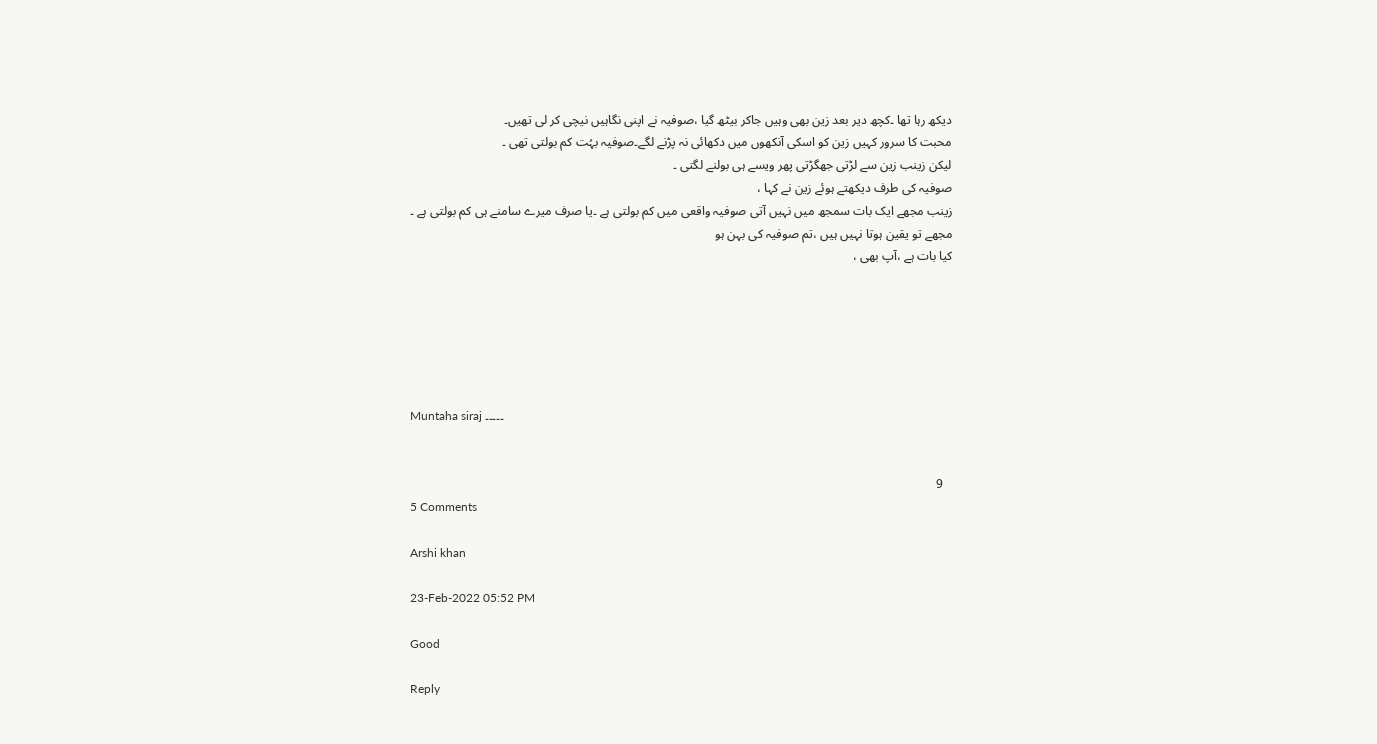دیکھ رہا تھا ۔کچھ دیر بعد زین بھی وہیں جاکر بیٹھ گیا ،صوفیہ نے اپنی نگاہیں نیچی کر لی تھیں۔
محبت کا سرور کہیں زین کو اسکی آنکھوں میں دکھائی نہ پڑنے لگے۔صوفیہ بہُت کم بولتی تھی ۔
لیکن زینب زین سے لڑتی جھگڑتی پھر ویسے ہی بولنے لگتی ۔
صوفیہ کی طرف دیکھتے ہوئے زین نے کہا ،
زینب مجھے ایک بات سمجھ میں نہیں آتی صوفیہ واقعی میں کم بولتی ہے ۔یا صرف میرے سامنے ہی کم بولتی ہے ۔
مجھے تو یقین ہوتا نہیں ہیں ،تم صوفیہ کی بہن ہو
کیا بات ہے ،آپ بھی ،






Muntaha siraj ۔۔۔۔۔


   9
5 Comments

Arshi khan

23-Feb-2022 05:52 PM

Good

Reply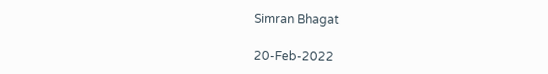Simran Bhagat

20-Feb-2022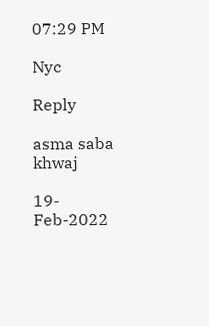07:29 PM

Nyc

Reply

asma saba khwaj

19-Feb-2022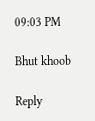09:03 PM

Bhut khoob

Reply